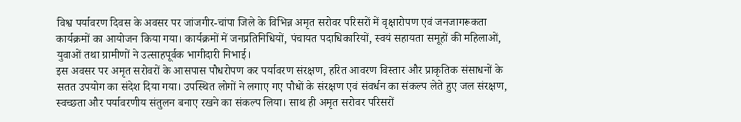विश्व पर्यावरण दिवस के अवसर पर जांजगीर-चांपा जिले के विभिन्न अमृत सरोवर परिसरों में वृक्षारोपण एवं जनजागरूकता कार्यक्रमों का आयोजन किया गया। कार्यक्रमों में जनप्रतिनिधियों, पंचायत पदाधिकारियों, स्वयं सहायता समूहों की महिलाओं, युवाओं तथा ग्रामीणों ने उत्साहपूर्वक भागीदारी निभाई।
इस अवसर पर अमृत सरोवरों के आसपास पौधरोपण कर पर्यावरण संरक्षण, हरित आवरण विस्तार और प्राकृतिक संसाधनों के सतत उपयोग का संदेश दिया गया। उपस्थित लोगों ने लगाए गए पौधों के संरक्षण एवं संवर्धन का संकल्प लेते हुए जल संरक्षण, स्वच्छता और पर्यावरणीय संतुलन बनाए रखने का संकल्प लिया। साथ ही अमृत सरोवर परिसरों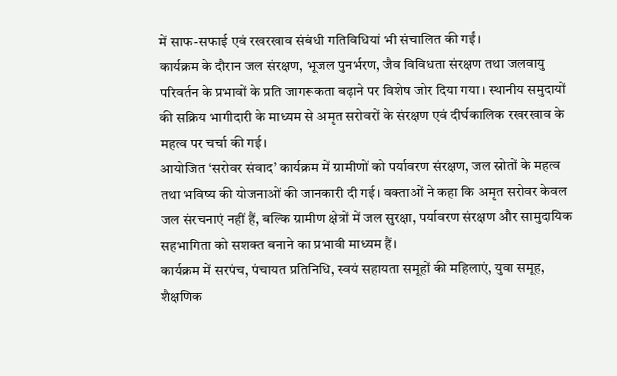में साफ-सफाई एवं रखरखाव संबंधी गतिविधियां भी संचालित की गईं।
कार्यक्रम के दौरान जल संरक्षण, भूजल पुनर्भरण, जैव विविधता संरक्षण तथा जलवायु परिवर्तन के प्रभावों के प्रति जागरूकता बढ़ाने पर विशेष जोर दिया गया। स्थानीय समुदायों की सक्रिय भागीदारी के माध्यम से अमृत सरोवरों के संरक्षण एवं दीर्घकालिक रखरखाव के महत्व पर चर्चा की गई।
आयोजित ‘सरोवर संवाद’ कार्यक्रम में ग्रामीणों को पर्यावरण संरक्षण, जल स्रोतों के महत्व तथा भविष्य की योजनाओं की जानकारी दी गई। वक्ताओं ने कहा कि अमृत सरोवर केवल जल संरचनाएं नहीं हैं, बल्कि ग्रामीण क्षेत्रों में जल सुरक्षा, पर्यावरण संरक्षण और सामुदायिक सहभागिता को सशक्त बनाने का प्रभावी माध्यम हैं।
कार्यक्रम में सरपंच, पंचायत प्रतिनिधि, स्वयं सहायता समूहों की महिलाएं, युवा समूह, शैक्षणिक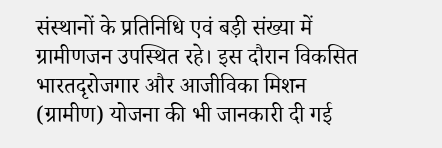संस्थानों के प्रतिनिधि एवं बड़ी संख्या में ग्रामीणजन उपस्थित रहे। इस दौरान विकसित भारतदृरोजगार और आजीविका मिशन (ग्रामीण) योजना की भी जानकारी दी गई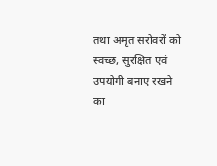तथा अमृत सरोवरों को स्वच्छ, सुरक्षित एवं उपयोगी बनाए रखने का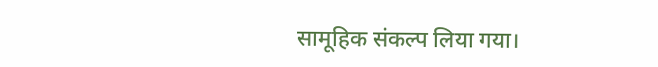सामूहिक संकल्प लिया गया।